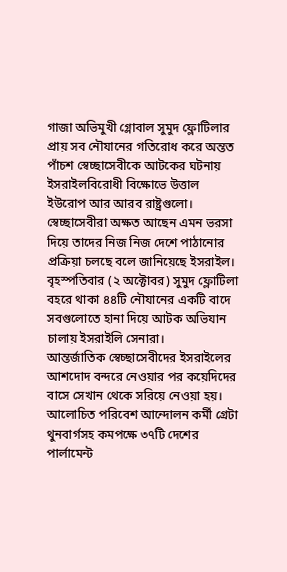গাজা অভিমুখী গ্লোবাল সুমুদ ফ্লোটিলার প্রায় সব নৌযানের গতিরোধ করে অন্তত পাঁচশ স্বেচ্ছাসেবীকে আটকের ঘটনায় ইসরাইলবিরোধী বিক্ষোভে উত্তাল ইউরোপ আর আরব রাষ্ট্রগুলো। স্বেচ্ছাসেবীরা অক্ষত আছেন এমন ভরসা দিয়ে তাদের নিজ নিজ দেশে পাঠানোর প্রক্রিয়া চলছে বলে জানিয়েছে ইসরাইল।
বৃহস্পতিবার (২ অক্টোবর) সুমুদ ফ্লোটিলা বহরে থাকা ৪৪টি নৌযানের একটি বাদে সবগুলোতে হানা দিয়ে আটক অভিযান চালায় ইসরাইলি সেনারা।
আন্তর্জাতিক স্বেচ্ছাসেবীদের ইসরাইলের আশদোদ বন্দরে নেওয়ার পর কয়েদিদের বাসে সেখান থেকে সরিয়ে নেওয়া হয়। আলোচিত পরিবেশ আন্দোলন কর্মী গ্রেটা থুনবার্গসহ কমপক্ষে ৩৭টি দেশের পার্লামেন্ট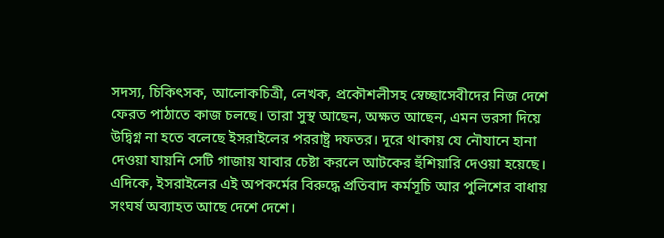সদস্য, চিকিৎসক, আলোকচিত্রী, লেখক, প্রকৌশলীসহ স্বেচ্ছাসেবীদের নিজ দেশে ফেরত পাঠাতে কাজ চলছে। তারা সুস্থ আছেন, অক্ষত আছেন, এমন ভরসা দিয়ে উদ্বিগ্ন না হতে বলেছে ইসরাইলের পররাষ্ট্র দফতর। দূরে থাকায় যে নৌযানে হানা দেওয়া যায়নি সেটি গাজায় যাবার চেষ্টা করলে আটকের হুঁশিয়ারি দেওয়া হয়েছে।
এদিকে, ইসরাইলের এই অপকর্মের বিরুদ্ধে প্রতিবাদ কর্মসূচি আর পুলিশের বাধায় সংঘর্ষ অব্যাহত আছে দেশে দেশে।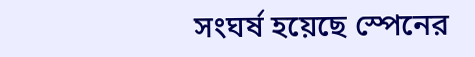সংঘর্ষ হয়েছে স্পেনের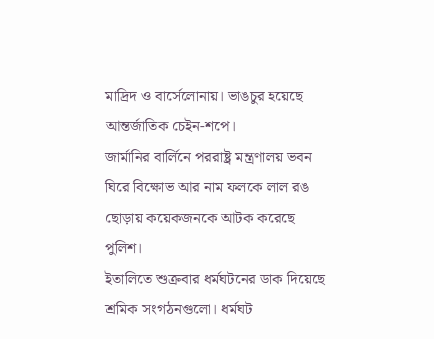মাদ্রিদ ও বার্সেলোনায়। ভাঙচুর হয়েছে আন্তর্জাতিক চেইন-শপে।
জার্মানির বার্লিনে পররাষ্ট্র মন্ত্রণালয় ভবন ঘিরে বিক্ষোভ আর নাম ফলকে লাল রঙ ছোড়ায় কয়েকজনকে আটক করেছে পুলিশ।
ইতালিতে শুক্রবার ধর্মঘটনের ডাক দিয়েছে শ্রমিক সংগঠনগুলো। ধর্মঘট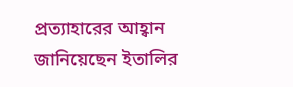প্রত্যাহারের আহ্বান জানিয়েছেন ইতালির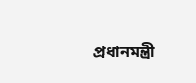প্রধানমন্ত্রী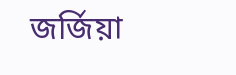জর্জিয়া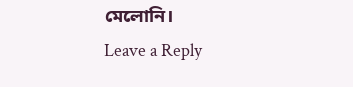মেলোনি।
Leave a Reply